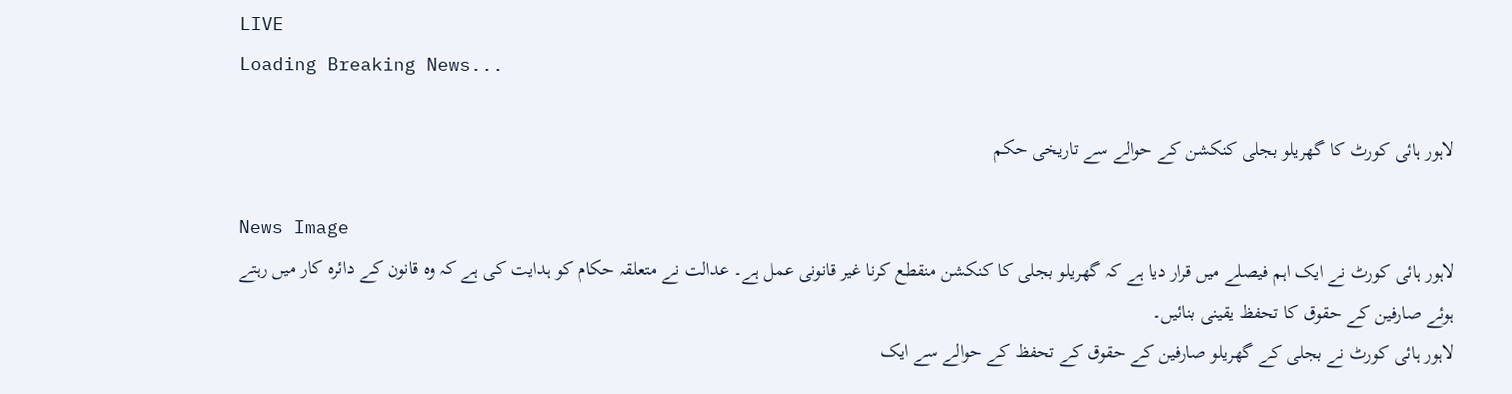LIVE
Loading Breaking News...

لاہور ہائی کورٹ کا گھریلو بجلی کنکشن کے حوالے سے تاریخی حکم

News Image
لاہور ہائی کورٹ نے ایک اہم فیصلے میں قرار دیا ہے کہ گھریلو بجلی کا کنکشن منقطع کرنا غیر قانونی عمل ہے۔ عدالت نے متعلقہ حکام کو ہدایت کی ہے کہ وہ قانون کے دائرہ کار میں رہتے ہوئے صارفین کے حقوق کا تحفظ یقینی بنائیں۔
لاہور ہائی کورٹ نے بجلی کے گھریلو صارفین کے حقوق کے تحفظ کے حوالے سے ایک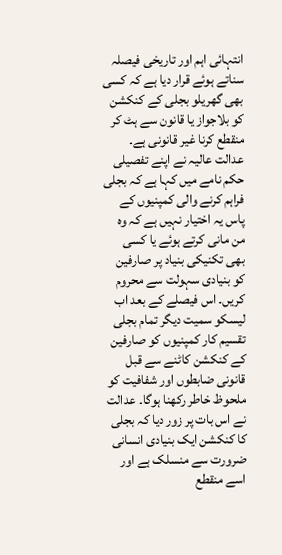انتہائی اہم اور تاریخی فیصلہ سناتے ہوئے قرار دیا ہے کہ کسی بھی گھریلو بجلی کے کنکشن کو بلاجواز یا قانون سے ہٹ کر منقطع کرنا غیر قانونی ہے۔ عدالت عالیہ نے اپنے تفصیلی حکم نامے میں کہا ہے کہ بجلی فراہم کرنے والی کمپنیوں کے پاس یہ اختیار نہیں ہے کہ وہ من مانی کرتے ہوئے یا کسی بھی تکنیکی بنیاد پر صارفین کو بنیادی سہولت سے محروم کریں۔ اس فیصلے کے بعد اب لیسکو سمیت دیگر تمام بجلی تقسیم کار کمپنیوں کو صارفین کے کنکشن کاٹنے سے قبل قانونی ضابطوں اور شفافیت کو ملحوظ خاطر رکھنا ہوگا۔ عدالت نے اس بات پر زور دیا کہ بجلی کا کنکشن ایک بنیادی انسانی ضرورت سے منسلک ہے اور اسے منقطع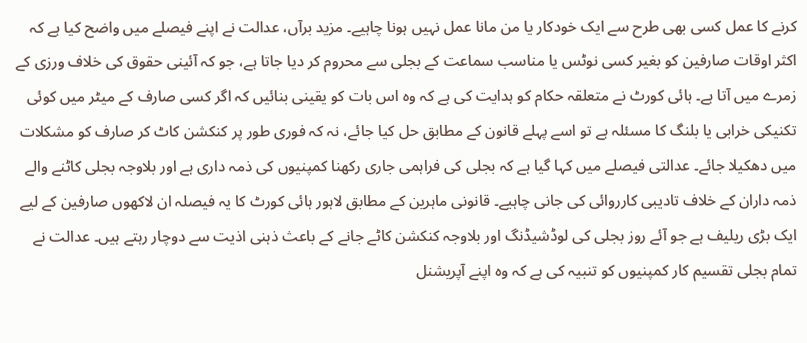کرنے کا عمل کسی بھی طرح سے ایک خودکار یا من مانا عمل نہیں ہونا چاہیے۔ مزید برآں، عدالت نے اپنے فیصلے میں واضح کیا ہے کہ اکثر اوقات صارفین کو بغیر کسی نوٹس یا مناسب سماعت کے بجلی سے محروم کر دیا جاتا ہے، جو کہ آئینی حقوق کی خلاف ورزی کے زمرے میں آتا ہے۔ ہائی کورٹ نے متعلقہ حکام کو ہدایت کی ہے کہ وہ اس بات کو یقینی بنائیں کہ اگر کسی صارف کے میٹر میں کوئی تکنیکی خرابی یا بلنگ کا مسئلہ ہے تو اسے پہلے قانون کے مطابق حل کیا جائے، نہ کہ فوری طور پر کنکشن کاٹ کر صارف کو مشکلات میں دھکیلا جائے۔ عدالتی فیصلے میں کہا گیا ہے کہ بجلی کی فراہمی جاری رکھنا کمپنیوں کی ذمہ داری ہے اور بلاوجہ بجلی کاٹنے والے ذمہ داران کے خلاف تادیبی کارروائی کی جانی چاہیے۔ قانونی ماہرین کے مطابق لاہور ہائی کورٹ کا یہ فیصلہ ان لاکھوں صارفین کے لیے ایک بڑی ریلیف ہے جو آئے روز بجلی کی لوڈشیڈنگ اور بلاوجہ کنکشن کاٹے جانے کے باعث ذہنی اذیت سے دوچار رہتے ہیں۔ عدالت نے تمام بجلی تقسیم کار کمپنیوں کو تنبیہ کی ہے کہ وہ اپنے آپریشنل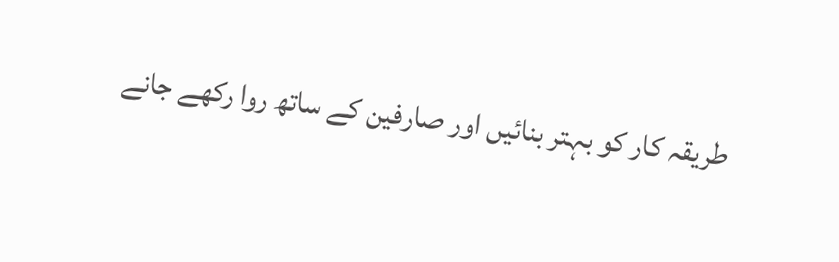طریقہ کار کو بہتر بنائیں اور صارفین کے ساتھ روا رکھے جانے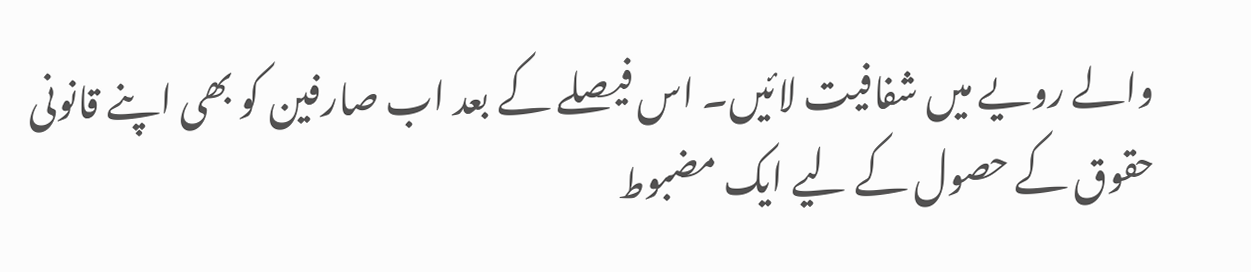والے رویے میں شفافیت لائیں۔ اس فیصلے کے بعد اب صارفین کو بھی اپنے قانونی حقوق کے حصول کے لیے ایک مضبوط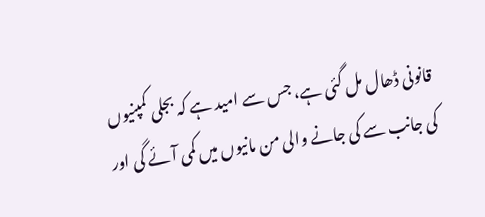قانونی ڈھال مل گئی ہے، جس سے امید ہے کہ بجلی کمپنیوں کی جانب سے کی جانے والی من مانیوں میں کمی آئے گی اور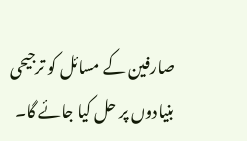صارفین کے مسائل کو ترجیحی بنیادوں پر حل کیا جائے گا۔